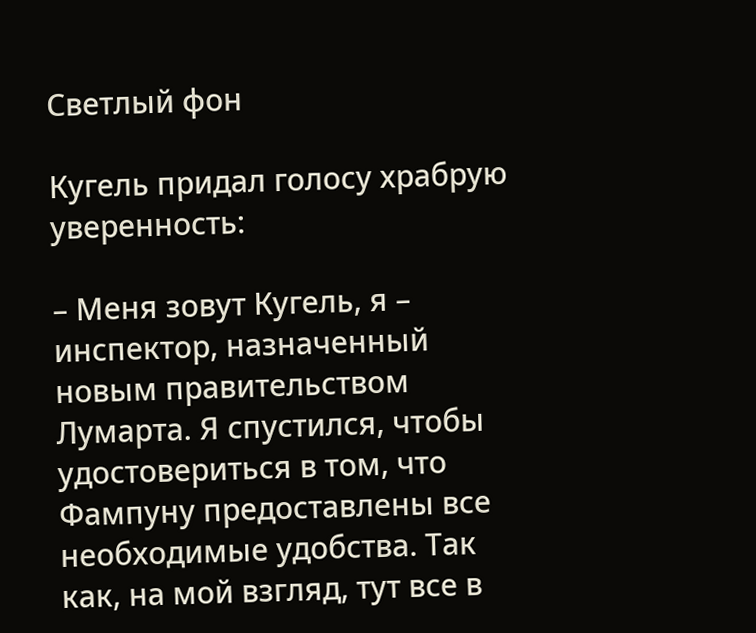Светлый фон

Кугель придал голосу храбрую уверенность:

– Меня зовут Кугель, я – инспектор, назначенный новым правительством Лумарта. Я спустился, чтобы удостовериться в том, что Фампуну предоставлены все необходимые удобства. Так как, на мой взгляд, тут все в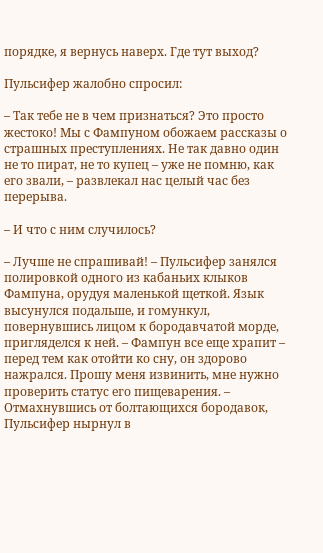порядке, я вернусь наверх. Где тут выход?

Пульсифер жалобно спросил:

– Так тебе не в чем признаться? Это просто жестоко! Мы с Фампуном обожаем рассказы о страшных преступлениях. Не так давно один не то пират, не то купец – уже не помню, как его звали, – развлекал нас целый час без перерыва.

– И что с ним случилось?

– Лучше не спрашивай! – Пульсифер занялся полировкой одного из кабаньих клыков Фампуна, орудуя маленькой щеткой. Язык высунулся подальше, и гомункул, повернувшись лицом к бородавчатой морде, пригляделся к ней. – Фампун все еще храпит – перед тем как отойти ко сну, он здорово нажрался. Прошу меня извинить, мне нужно проверить статус его пищеварения. – Отмахнувшись от болтающихся бородавок, Пульсифер нырнул в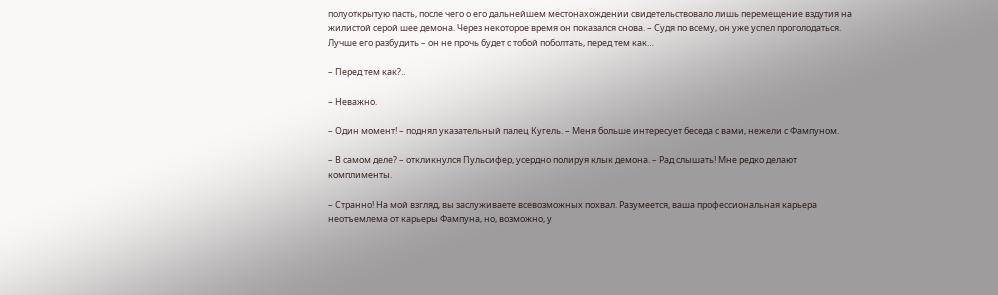полуоткрытую пасть, после чего о его дальнейшем местонахождении свидетельствовало лишь перемещение вздутия на жилистой серой шее демона. Через некоторое время он показался снова. – Судя по всему, он уже успел проголодаться. Лучше его разбудить – он не прочь будет с тобой поболтать, перед тем как…

– Перед тем как?..

– Неважно.

– Один момент! – поднял указательный палец Кугель. – Меня больше интересует беседа с вами, нежели с Фампуном.

– В самом деле? – откликнулся Пульсифер, усердно полируя клык демона. – Рад слышать! Мне редко делают комплименты.

– Странно! На мой взгляд, вы заслуживаете всевозможных похвал. Разумеется, ваша профессиональная карьера неотъемлема от карьеры Фампуна, но, возможно, у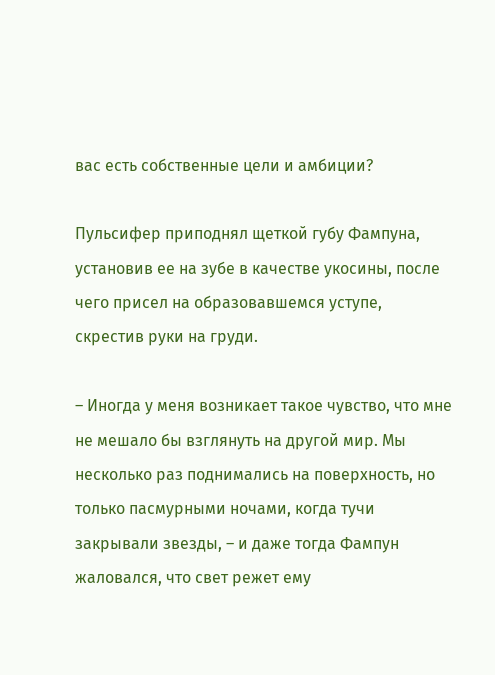вас есть собственные цели и амбиции?

Пульсифер приподнял щеткой губу Фампуна, установив ее на зубе в качестве укосины, после чего присел на образовавшемся уступе, скрестив руки на груди.

– Иногда у меня возникает такое чувство, что мне не мешало бы взглянуть на другой мир. Мы несколько раз поднимались на поверхность, но только пасмурными ночами, когда тучи закрывали звезды, – и даже тогда Фампун жаловался, что свет режет ему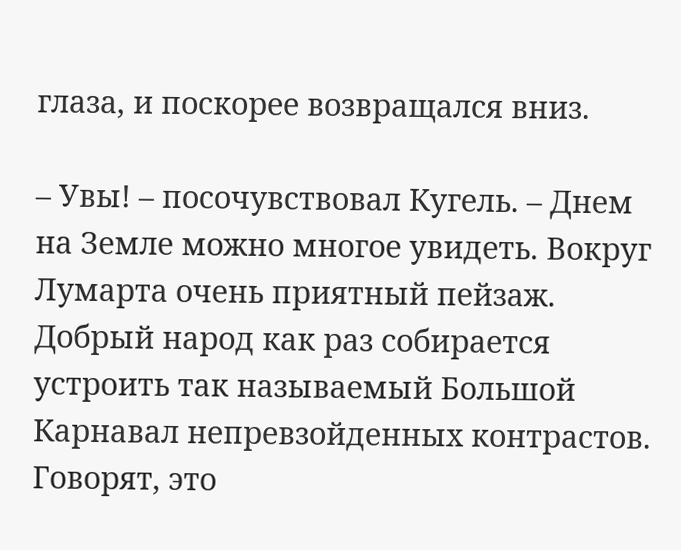глаза, и поскорее возвращался вниз.

– Увы! – посочувствовал Кугель. – Днем на Земле можно многое увидеть. Вокруг Лумарта очень приятный пейзаж. Добрый народ как раз собирается устроить так называемый Большой Карнавал непревзойденных контрастов. Говорят, это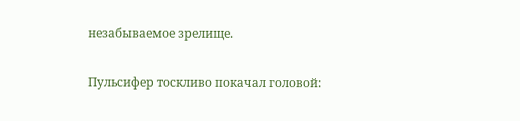незабываемое зрелище.

Пульсифер тоскливо покачал головой: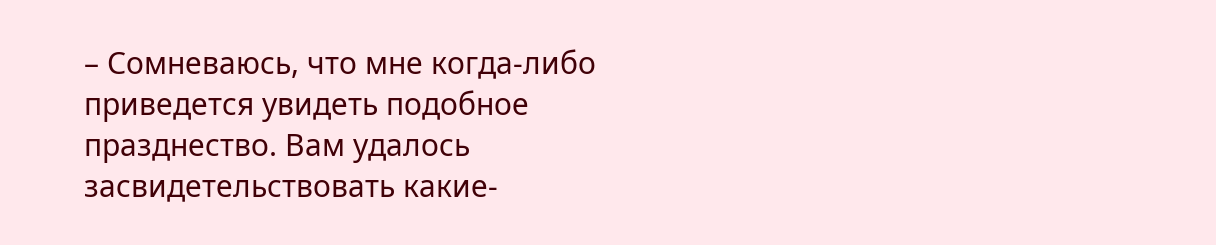– Сомневаюсь, что мне когда-либо приведется увидеть подобное празднество. Вам удалось засвидетельствовать какие-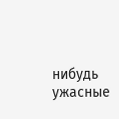нибудь ужасные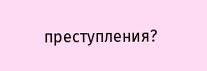преступления?